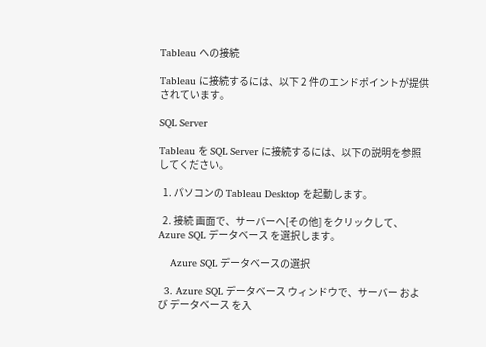Tableau への接続

Tableau に接続するには、以下 2 件のエンドポイントが提供されています。

SQL Server

Tableau を SQL Server に接続するには、以下の説明を参照してください。

  1. パソコンの Tableau Desktop を起動します。

  2. 接続 画面で、サーバーへ[その他] をクリックして、Azure SQL データベース を選択します。

    Azure SQL データベースの選択

  3. Azure SQL データベース ウィンドウで、サーバー および データベース を入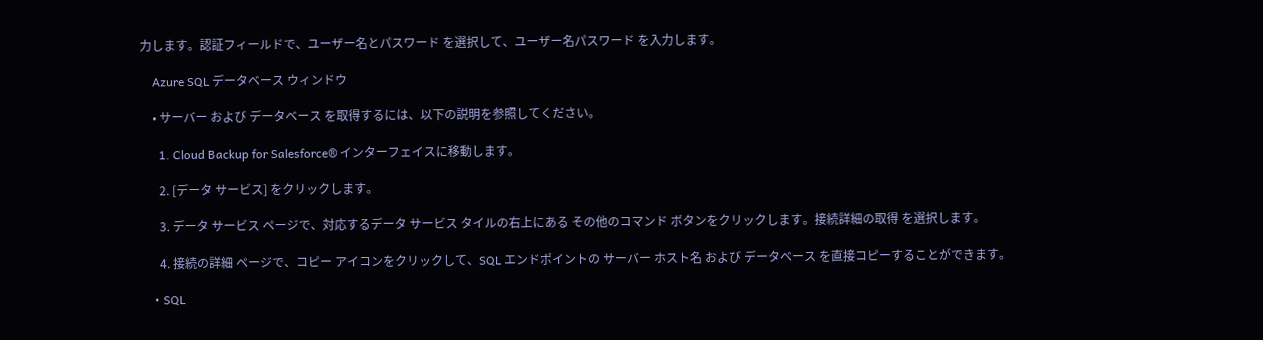力します。認証フィールドで、ユーザー名とパスワード を選択して、ユーザー名パスワード を入力します。

    Azure SQL データベース ウィンドウ

    • サーバー および データベース を取得するには、以下の説明を参照してください。

      1. Cloud Backup for Salesforce® インターフェイスに移動します。

      2. [データ サービス] をクリックします。

      3. データ サービス ページで、対応するデータ サービス タイルの右上にある その他のコマンド ボタンをクリックします。接続詳細の取得 を選択します。

      4. 接続の詳細 ページで、コピー アイコンをクリックして、SQL エンドポイントの サーバー ホスト名 および データベース を直接コピーすることができます。

    • SQL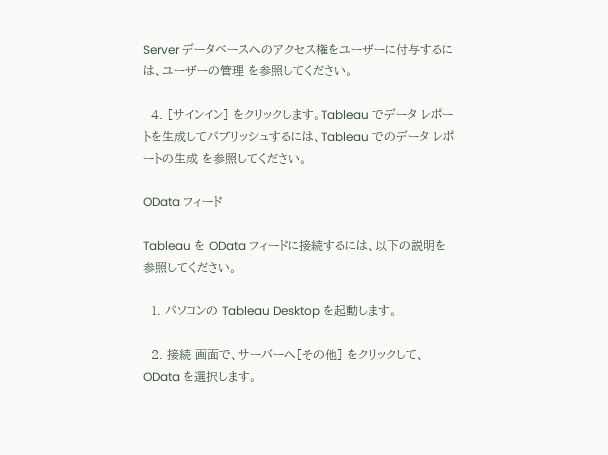Server データベースへのアクセス権をユーザーに付与するには、ユーザーの管理 を参照してください。

  4. [サインイン] をクリックします。Tableau でデータ レポートを生成してパブリッシュするには、Tableau でのデータ レポートの生成 を参照してください。

OData フィード

Tableau を OData フィードに接続するには、以下の説明を参照してください。

  1. パソコンの Tableau Desktop を起動します。

  2. 接続 画面で、サーバーへ[その他] をクリックして、OData を選択します。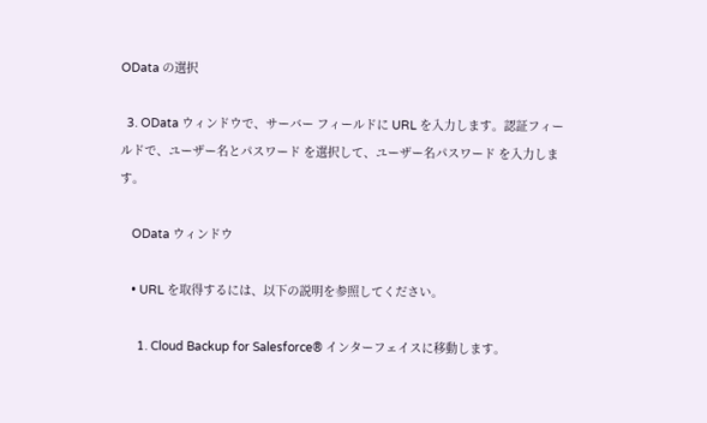OData の選択

  3. OData ウィンドウで、サーバー フィールドに URL を入力します。認証フィールドで、ユーザー名とパスワード を選択して、ユーザー名パスワード を入力します。

    OData ウィンドウ

    • URL を取得するには、以下の説明を参照してください。

      1. Cloud Backup for Salesforce® インターフェイスに移動します。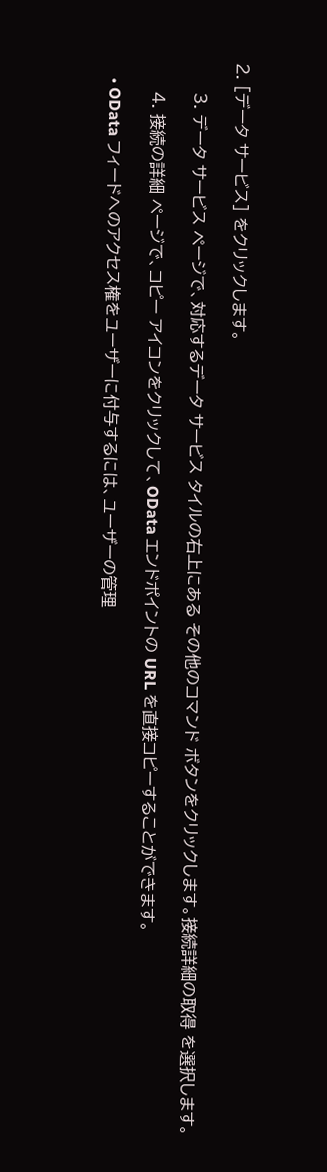2. [データ サービス] をクリックします。

      3. データ サービス ページで、対応するデータ サービス タイルの右上にある その他のコマンド ボタンをクリックします。接続詳細の取得 を選択します。

      4. 接続の詳細 ページで、コピー アイコンをクリックして、OData エンドポイントの URL を直接コピーすることができます。

    • OData フィードへのアクセス権をユーザーに付与するには、ユーザーの管理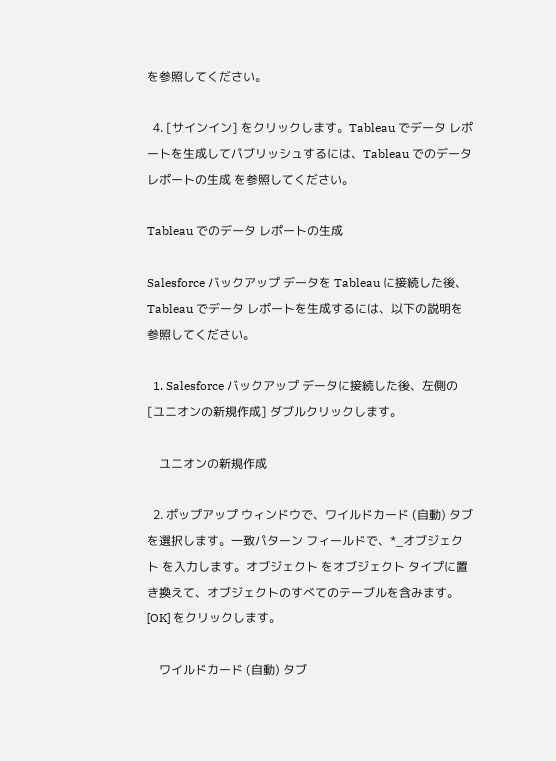を参照してください。

  4. [サインイン] をクリックします。Tableau でデータ レポートを生成してパブリッシュするには、Tableau でのデータ レポートの生成 を参照してください。

Tableau でのデータ レポートの生成

Salesforce バックアップ データを Tableau に接続した後、Tableau でデータ レポートを生成するには、以下の説明を参照してください。

  1. Salesforce バックアップ データに接続した後、左側の [ユニオンの新規作成] ダブルクリックします。

    ユニオンの新規作成

  2. ポップアップ ウィンドウで、ワイルドカード (自動) タブを選択します。一致パターン フィールドで、*_オブジェクト を入力します。オブジェクト をオブジェクト タイプに置き換えて、オブジェクトのすべてのテーブルを含みます。[OK] をクリックします。

    ワイルドカード (自動) タブ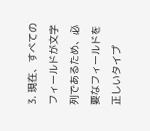3. 現在、すべてのフィールドが文字列であるため、必要なフィールドを正しいタイプ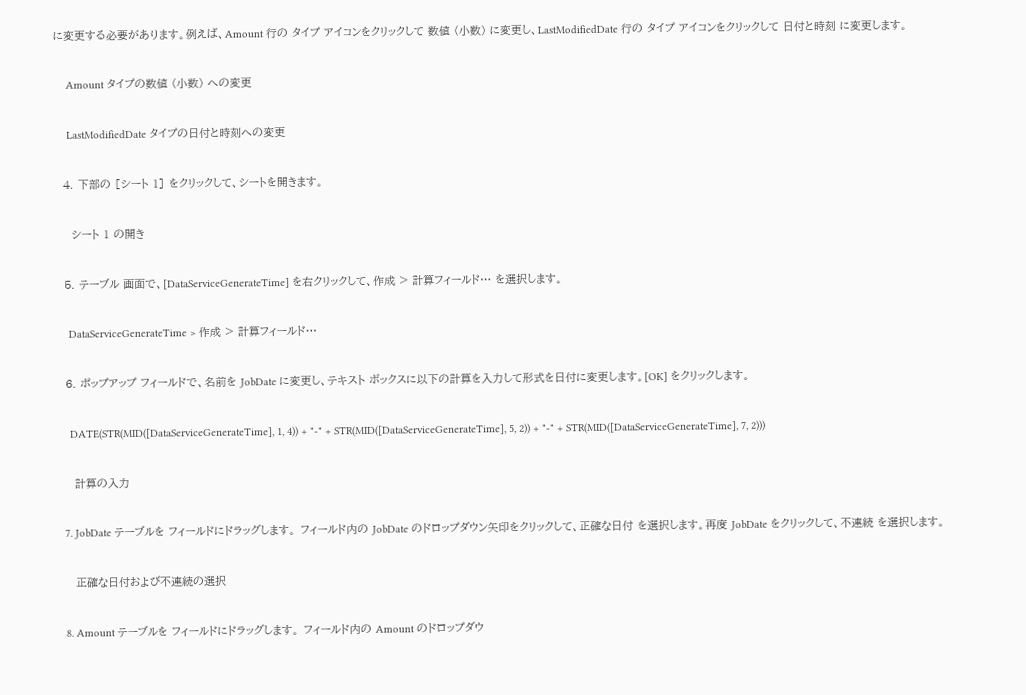に変更する必要があります。例えば、Amount 行の タイプ アイコンをクリックして 数値 (小数) に変更し、LastModifiedDate 行の タイプ アイコンをクリックして 日付と時刻 に変更します。

    Amount タイプの数値 (小数) への変更

    LastModifiedDate タイプの日付と時刻への変更

  4. 下部の [シート 1] をクリックして、シートを開きます。

    シート 1 の開き

  5. テーブル 画面で、[DataServiceGenerateTime] を右クリックして、作成 > 計算フィールド… を選択します。

    DataServiceGenerateTime > 作成 > 計算フィールド…

  6. ポップアップ フィールドで、名前を JobDate に変更し、テキスト ボックスに以下の計算を入力して形式を日付に変更します。[OK] をクリックします。

    DATE(STR(MID([DataServiceGenerateTime], 1, 4)) + "-" + STR(MID([DataServiceGenerateTime], 5, 2)) + "-" + STR(MID([DataServiceGenerateTime], 7, 2)))

    計算の入力

  7. JobDate テーブルを フィールドにドラッグします。 フィールド内の JobDate のドロップダウン矢印をクリックして、正確な日付 を選択します。再度 JobDate をクリックして、不連続 を選択します。

    正確な日付および不連続の選択

  8. Amount テーブルを フィールドにドラッグします。 フィールド内の Amount のドロップダウ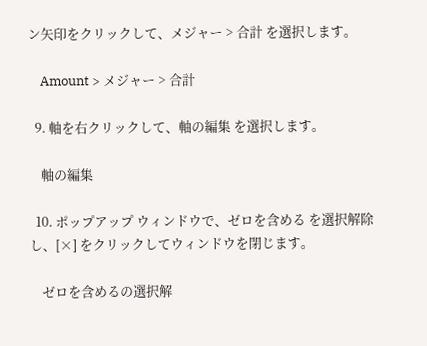ン矢印をクリックして、メジャー > 合計 を選択します。

    Amount > メジャー > 合計

  9. 軸を右クリックして、軸の編集 を選択します。

    軸の編集

  10. ポップアップ ウィンドウで、ゼロを含める を選択解除し、[×] をクリックしてウィンドウを閉じます。

    ゼロを含めるの選択解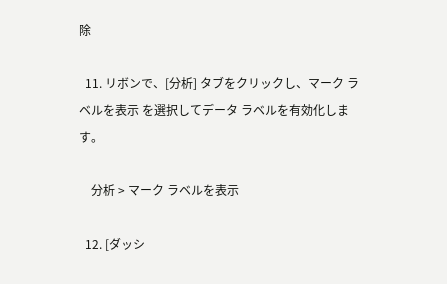除

  11. リボンで、[分析] タブをクリックし、マーク ラベルを表示 を選択してデータ ラベルを有効化します。

    分析 > マーク ラベルを表示

  12. [ダッシ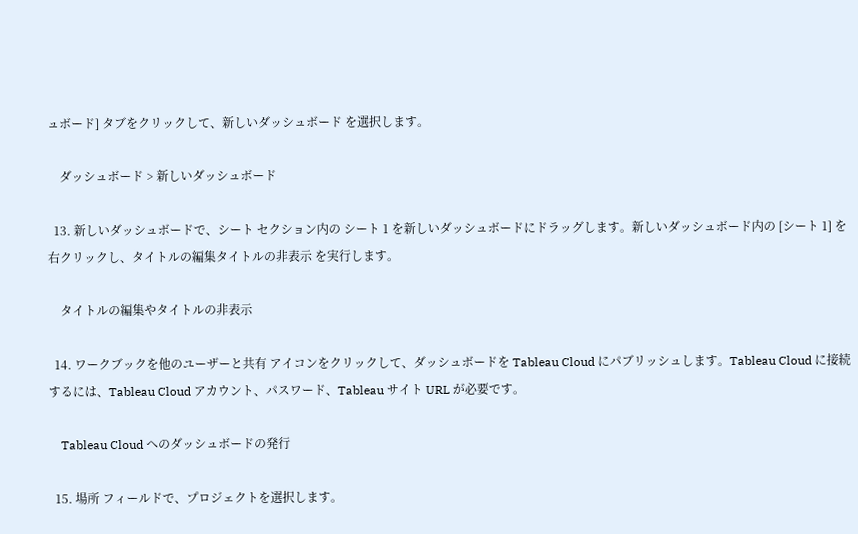ュボード] タブをクリックして、新しいダッシュボード を選択します。

    ダッシュボード > 新しいダッシュボード

  13. 新しいダッシュボードで、シート セクション内の シート 1 を新しいダッシュボードにドラッグします。新しいダッシュボード内の [シート 1] を右クリックし、タイトルの編集タイトルの非表示 を実行します。

    タイトルの編集やタイトルの非表示

  14. ワークブックを他のユーザーと共有 アイコンをクリックして、ダッシュボードを Tableau Cloud にパブリッシュします。Tableau Cloud に接続するには、Tableau Cloud アカウント、パスワード、Tableau サイト URL が必要です。

    Tableau Cloud へのダッシュボードの発行

  15. 場所 フィールドで、プロジェクトを選択します。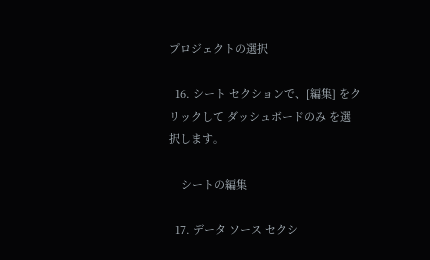プロジェクトの選択

  16. シート セクションで、[編集] をクリックして ダッシュボードのみ を選択します。

    シートの編集

  17. データ ソース セクシ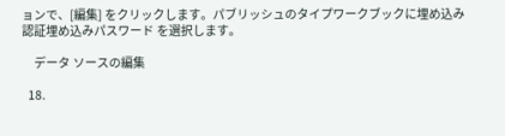ョンで、[編集] をクリックします。パブリッシュのタイプワークブックに埋め込み認証埋め込みパスワード を選択します。

    データ ソースの編集

  18.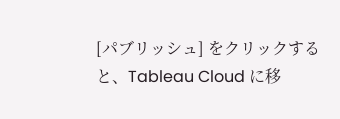[パブリッシュ] をクリックすると、Tableau Cloud に移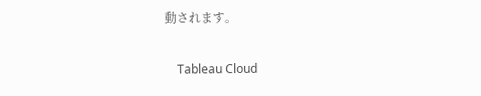動されます。

    Tableau Cloud